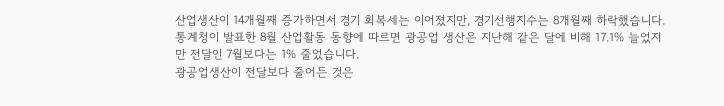산업생산이 14개월째 증가하면서 경기 회복세는 이어졌지만, 경기선행지수는 8개월째 하락했습니다.
통계청이 발표한 8월 산업활동 동향에 따르면 광공업 생산은 지난해 같은 달에 비해 17.1% 늘었지만 전달인 7월보다는 1% 줄었습니다.
광공업생산이 전달보다 줄어든 것은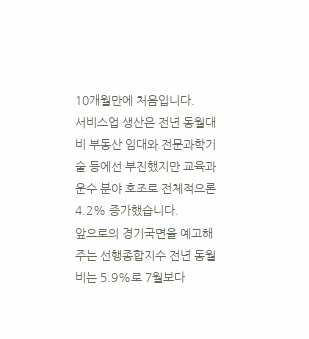10개월만에 처음입니다.
서비스업 생산은 전년 동월대비 부동산 임대와 전문과학기술 등에선 부진했지만 교육과 운수 분야 호조로 전체적으론 4.2% 증가했습니다.
앞으로의 경기국면을 예고해주는 선행종합지수 전년 동월비는 5.9%로 7월보다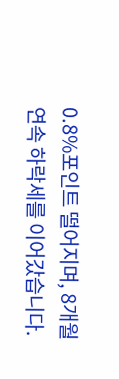0.8%포인트 떨어지며, 8개월 연속 하락세를 이어갔습니다.